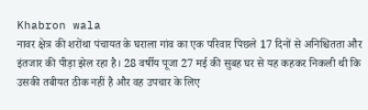Khabron wala
नावर क्षेत्र की शरोंथा पंचायत के घराला गांव का एक परिवार पिछले 17 दिनों से अनिश्चितता और इंतजार की पीड़ा झेल रहा है। 28 वर्षीय पूजा 27 मई की सुबह घर से यह कहकर निकली थी कि उसकी तबीयत ठीक नहीं है और वह उपचार के लिए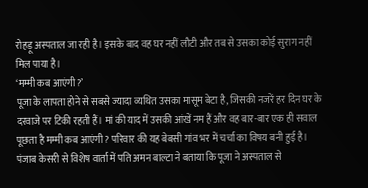रोहड़ू अस्पताल जा रही है। इसके बाद वह घर नहीं लौटी और तब से उसका कोई सुराग नहीं मिल पाया है।
‘मम्मी कब आएंगी?’
पूजा के लापता होने से सबसे ज्यादा व्यथित उसका मासूम बेटा है, जिसकी नजरें हर दिन घर के दरवाजे पर टिकी रहती हैं। मां की याद में उसकी आंखें नम हैं और वह बार-बार एक ही सवाल पूछता है मम्मी कब आएंगी? परिवार की यह बेबसी गांव भर में चर्चा का विषय बनी हुई है। पंजाब केसरी से विशेष वार्ता में पति अमन बाल्टा ने बताया कि पूजा ने अस्पताल से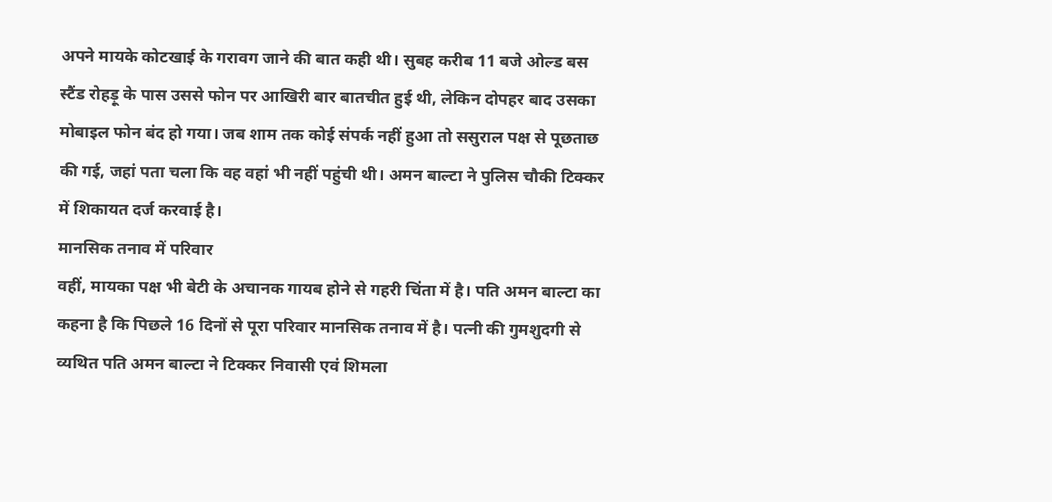अपने मायके कोटखाई के गरावग जाने की बात कही थी। सुबह करीब 11 बजे ओल्ड बस स्टैंड रोहड़ू के पास उससे फोन पर आखिरी बार बातचीत हुई थी, लेकिन दोपहर बाद उसका मोबाइल फोन बंद हो गया। जब शाम तक कोई संपर्क नहीं हुआ तो ससुराल पक्ष से पूछताछ की गई, जहां पता चला कि वह वहां भी नहीं पहुंची थी। अमन बाल्टा ने पुलिस चौकी टिक्कर में शिकायत दर्ज करवाई है।
मानसिक तनाव में परिवार
वहीं, मायका पक्ष भी बेटी के अचानक गायब होने से गहरी चिंता में है। पति अमन बाल्टा का कहना है कि पिछले 16 दिनों से पूरा परिवार मानसिक तनाव में है। पत्नी की गुमशुदगी से व्यथित पति अमन बाल्टा ने टिक्कर निवासी एवं शिमला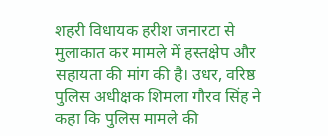शहरी विधायक हरीश जनारटा से मुलाकात कर मामले में हस्तक्षेप और सहायता की मांग की है। उधर, वरिष्ठ पुलिस अधीक्षक शिमला गौरव सिंह ने कहा कि पुलिस मामले की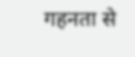गहनता से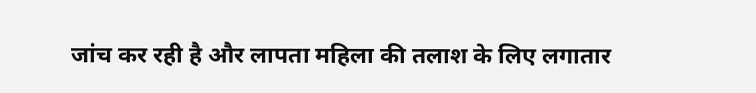जांच कर रही है और लापता महिला की तलाश के लिए लगातार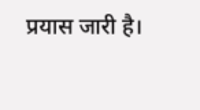प्रयास जारी है।